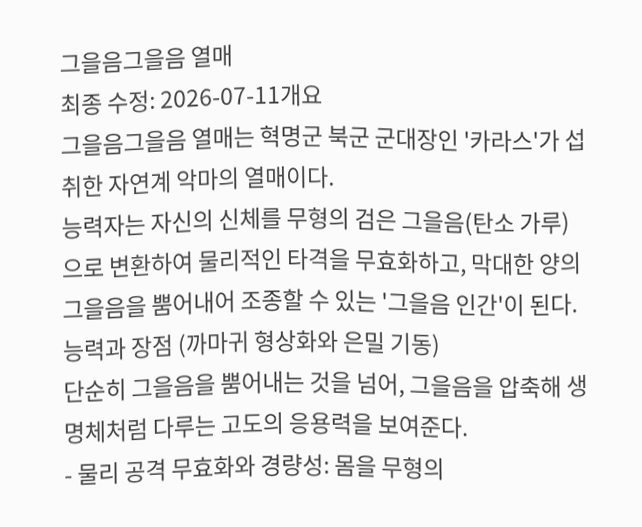그을음그을음 열매
최종 수정: 2026-07-11개요
그을음그을음 열매는 혁명군 북군 군대장인 '카라스'가 섭취한 자연계 악마의 열매이다.
능력자는 자신의 신체를 무형의 검은 그을음(탄소 가루)으로 변환하여 물리적인 타격을 무효화하고, 막대한 양의 그을음을 뿜어내어 조종할 수 있는 '그을음 인간'이 된다.
능력과 장점 (까마귀 형상화와 은밀 기동)
단순히 그을음을 뿜어내는 것을 넘어, 그을음을 압축해 생명체처럼 다루는 고도의 응용력을 보여준다.
- 물리 공격 무효화와 경량성: 몸을 무형의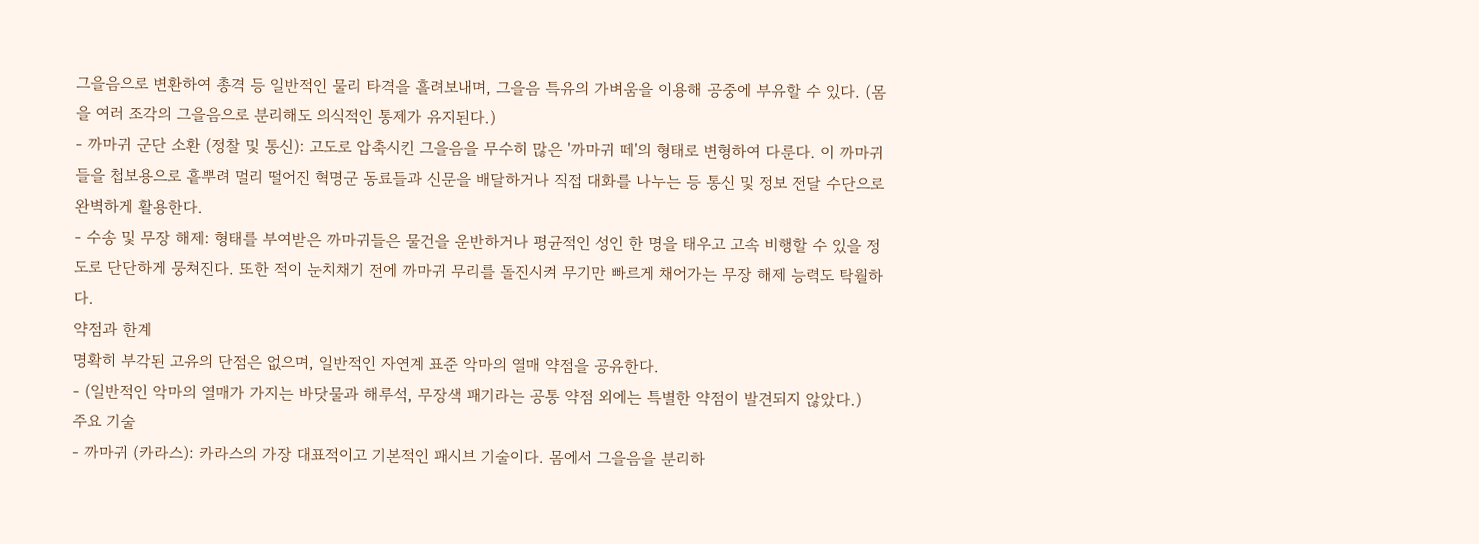그을음으로 변환하여 총격 등 일반적인 물리 타격을 흘려보내며, 그을음 특유의 가벼움을 이용해 공중에 부유할 수 있다. (몸을 여러 조각의 그을음으로 분리해도 의식적인 통제가 유지된다.)
- 까마귀 군단 소환 (정찰 및 통신): 고도로 압축시킨 그을음을 무수히 많은 '까마귀 떼'의 형태로 변형하여 다룬다. 이 까마귀들을 첩보용으로 흩뿌려 멀리 떨어진 혁명군 동료들과 신문을 배달하거나 직접 대화를 나누는 등 통신 및 정보 전달 수단으로 완벽하게 활용한다.
- 수송 및 무장 해제: 형태를 부여받은 까마귀들은 물건을 운반하거나 평균적인 성인 한 명을 태우고 고속 비행할 수 있을 정도로 단단하게 뭉쳐진다. 또한 적이 눈치채기 전에 까마귀 무리를 돌진시켜 무기만 빠르게 채어가는 무장 해제 능력도 탁월하다.
약점과 한계
명확히 부각된 고유의 단점은 없으며, 일반적인 자연계 표준 악마의 열매 약점을 공유한다.
- (일반적인 악마의 열매가 가지는 바닷물과 해루석, 무장색 패기라는 공통 약점 외에는 특별한 약점이 발견되지 않았다.)
주요 기술
- 까마귀 (카라스): 카라스의 가장 대표적이고 기본적인 패시브 기술이다. 몸에서 그을음을 분리하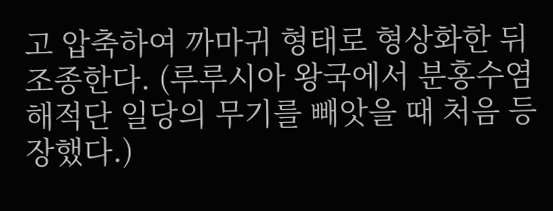고 압축하여 까마귀 형태로 형상화한 뒤 조종한다. (루루시아 왕국에서 분홍수염 해적단 일당의 무기를 빼앗을 때 처음 등장했다.)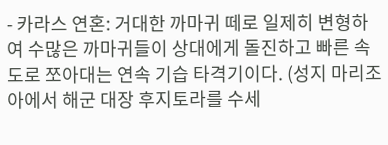- 카라스 연혼: 거대한 까마귀 떼로 일제히 변형하여 수많은 까마귀들이 상대에게 돌진하고 빠른 속도로 쪼아대는 연속 기습 타격기이다. (성지 마리조아에서 해군 대장 후지토라를 수세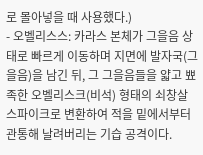로 몰아넣을 때 사용했다.)
- 오벨리스스: 카라스 본체가 그을음 상태로 빠르게 이동하며 지면에 발자국(그을음)을 남긴 뒤, 그 그을음들을 얇고 뾰족한 오벨리스크(비석) 형태의 쇠창살 스파이크로 변환하여 적을 밑에서부터 관통해 날려버리는 기습 공격이다.